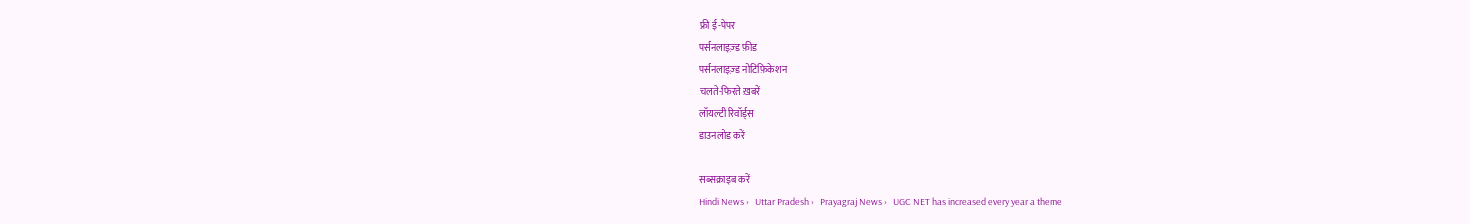फ्री ई-पेपर
पर्सनलाइज़्ड फ़ीड
पर्सनलाइज़्ड नोटिफ़िकेशन
चलते-फिरते ख़बरें
लॉयल्टी रिवॉर्ड्स
डाउनलोड करें

सब्सक्राइब करें
Hindi News ›   Uttar Pradesh ›   Prayagraj News ›   UGC NET has increased every year a theme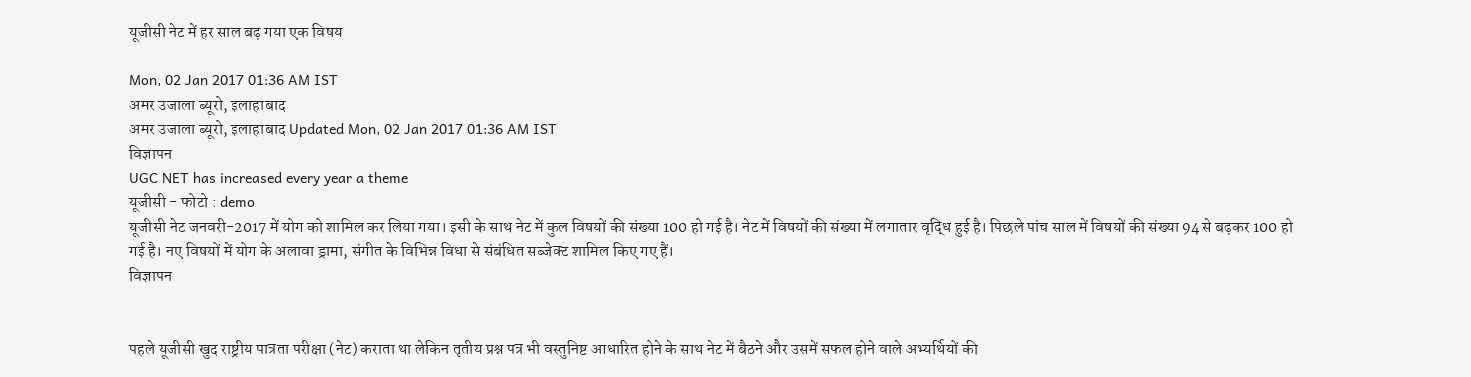यूजीसी नेट में हर साल बढ़ गया एक विषय

Mon, 02 Jan 2017 01:36 AM IST
अमर उजाला ब्यूरो, इलाहाबाद
अमर उजाला ब्यूरो, इलाहाबाद Updated Mon, 02 Jan 2017 01:36 AM IST
विज्ञापन
UGC NET has increased every year a theme
यूजीसी - फोटो : demo
यूजीसी नेट जनवरी-2017 में योग को शामिल कर लिया गया। इसी के साथ नेट में कुल विषयों की संख्या 100 हो गई है। नेट में विषयों की संख्या में लगातार वृद्धि हुई है। पिछले पांच साल में विषयों की संख्या 94 से बढ़कर 100 हो गई है। नए विषयों में योग के अलावा ड्रामा, संगीत के विभिन्न विधा से संबंधित सब्जेक्ट शामिल किए गए हैं।
विज्ञापन


पहले यूजीसी खुद राष्ट्रीय पात्रता परीक्षा (नेट) कराता था लेकिन तृतीय प्रश्न पत्र भी वस्तुनिष्ट आधारित होने के साथ नेट में बैठने और उसमें सफल होने वाले अभ्यर्थियों की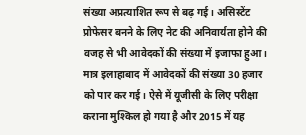संख्या अप्रत्याशित रूप से बढ़ गई। असिस्टेंट प्रोफेसर बनने के लिए नेट की अनिवार्यता होने की वजह से भी आवेदकों की संख्या में इजाफा हुआ। मात्र इलाहाबाद में आवेदकों की संख्या 30 हजार को पार कर गई। ऐसे में यूजीसी के लिए परीक्षा कराना मुश्किल हो गया है और 2015 में यह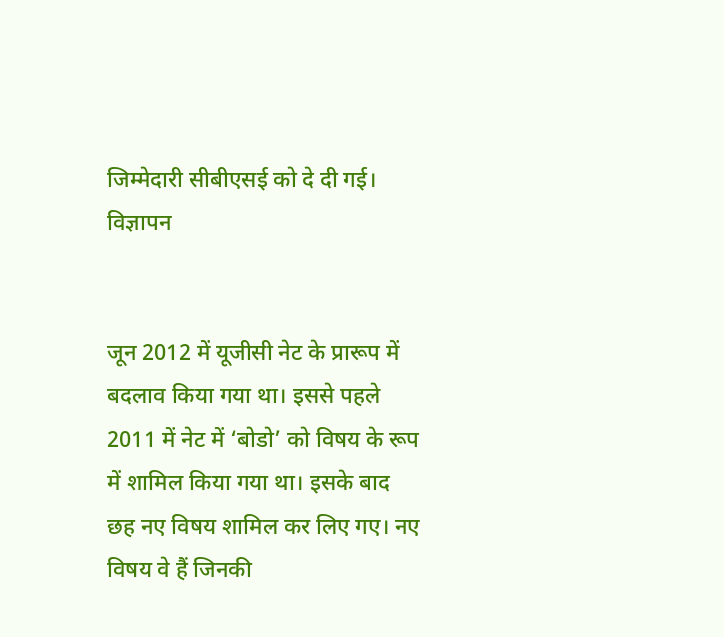जिम्मेदारी सीबीएसई को दे दी गई।
विज्ञापन


जून 2012 में यूजीसी नेट के प्रारूप में बदलाव किया गया था। इससे पहले 2011 में नेट में ‘बोडो’ को विषय के रूप में शामिल किया गया था। इसके बाद छह नए विषय शामिल कर लिए गए। नए विषय वे हैं जिनकी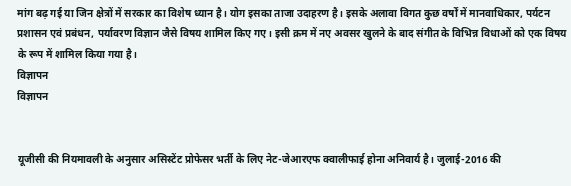मांग बढ़ गई या जिन क्षेत्रों में सरकार का विशेष ध्यान है। योग इसका ताजा उदाहरण है। इसके अलावा विगत कुछ वर्षों में मानवाधिकार, पर्यटन प्रशासन एवं प्रबंधन, पर्यावरण विज्ञान जैसे विषय शामिल किए गए। इसी क्रम में नए अवसर खुलने के बाद संगीत के विभिन्न विधाओं को एक विषय के रूप में शामिल किया गया है।
विज्ञापन
विज्ञापन


यूजीसी की नियमावली के अनुसार असिस्टेंट प्रोफेसर भर्ती के लिए नेट-जेआरएफ क्वालीफाई होना अनिवार्य है। जुलाई-2016 की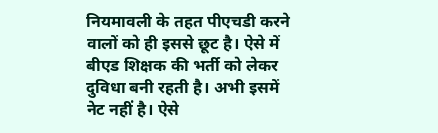नियमावली के तहत पीएचडी करने वालों को ही इससे छूट है। ऐसे में बीएड शिक्षक की भर्ती को लेकर दुविधा बनी रहती है। अभी इसमें नेट नहीं है। ऐसे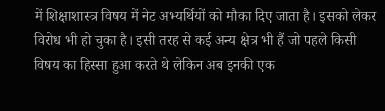में शिक्षाशास्त्र विषय में नेट अभ्यर्थियों को मौका दिए जाता है। इसको लेकर विरोध भी हो चुका है। इसी तरह से कई अन्य क्षेत्र भी हैं जो पहले किसी विषय का हिस्सा हुआ करते थे लेकिन अब इनकी एक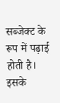सब्जेक्ट के रूप में पढ़ाई होती है। इसके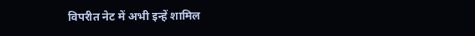विपरीत नेट में अभी इन्हें शामिल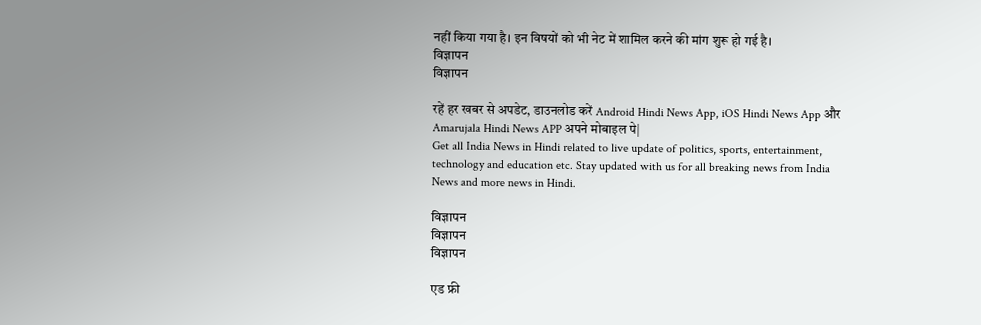नहीं किया गया है। इन विषयों को भी नेट में शामिल करने की मांग शुरू हो गई है।
विज्ञापन
विज्ञापन

रहें हर खबर से अपडेट, डाउनलोड करें Android Hindi News App, iOS Hindi News App और Amarujala Hindi News APP अपने मोबाइल पे|
Get all India News in Hindi related to live update of politics, sports, entertainment, technology and education etc. Stay updated with us for all breaking news from India News and more news in Hindi.

विज्ञापन
विज्ञापन
विज्ञापन

एड फ्री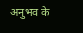अनुभव के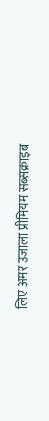लिए अमर उजाला प्रीमियम सब्सक्राइब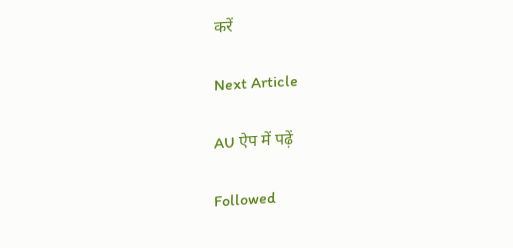करें

Next Article

AU ऐप में पढ़ें

Followed